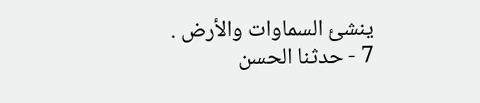ينشئ السماوات والأرض .
7 - حدثنا الحسن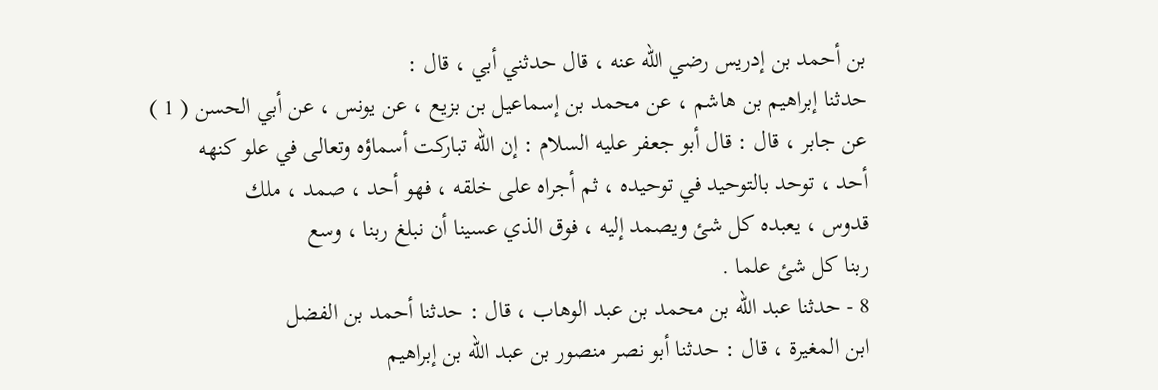بن أحمد بن إدريس رضي الله عنه ، قال حدثني أبي ، قال :
حدثنا إبراهيم بن هاشم ، عن محمد بن إسماعيل بن بزيع ، عن يونس ، عن أبي الحسن ( 1 )
عن جابر ، قال : قال أبو جعفر عليه السلام : إن الله تباركت أسماؤه وتعالى في علو كنهه
أحد ، توحد بالتوحيد في توحيده ، ثم أجراه على خلقه ، فهو أحد ، صمد ، ملك
قدوس ، يعبده كل شئ ويصمد إليه ، فوق الذي عسينا أن نبلغ ربنا ، وسع
ربنا كل شئ علما .
8 - حدثنا عبد الله بن محمد بن عبد الوهاب ، قال : حدثنا أحمد بن الفضل
ابن المغيرة ، قال : حدثنا أبو نصر منصور بن عبد الله بن إبراهيم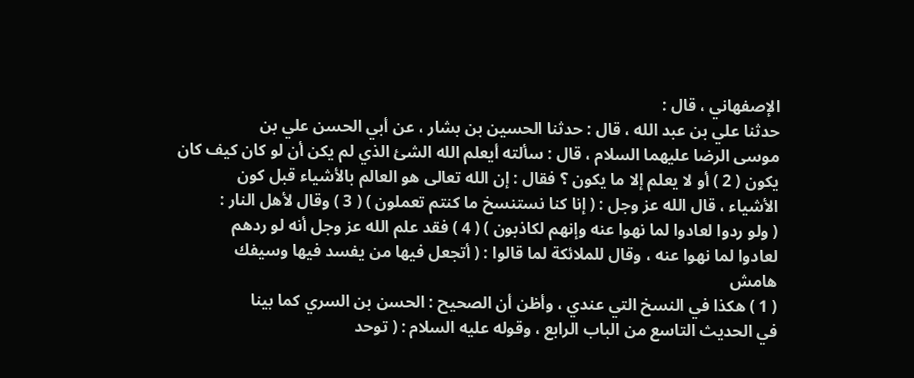الإصفهاني ، قال :
حدثنا علي بن عبد الله ، قال : حدثنا الحسين بن بشار ، عن أبي الحسن علي بن
موسى الرضا عليهما السلام ، قال : سألته أيعلم الله الشئ الذي لم يكن أن لو كان كيف كان
يكون ( 2 ) أو لا يعلم إلا ما يكون ؟ فقال : إن الله تعالى هو العالم بالأشياء قبل كون
الأشياء ، قال الله عز وجل : ( إنا كنا نستنسخ ما كنتم تعملون ) ( 3 ) وقال لأهل النار :
( ولو ردوا لعادوا لما نهوا عنه وإنهم لكاذبون ) ( 4 ) فقد علم الله عز وجل أنه لو ردهم
لعادوا لما نهوا عنه ، وقال للملائكة لما قالوا : ( أتجعل فيها من يفسد فيها وسيفك
هامش
( 1 ) هكذا في النسخ التي عندي ، وأظن أن الصحيح : الحسن بن السري كما بينا
في الحديث التاسع من الباب الرابع ، وقوله عليه السلام : ( توحد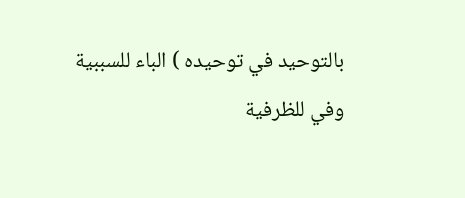بالتوحيد في توحيده ) الباء للسببية
وفي للظرفية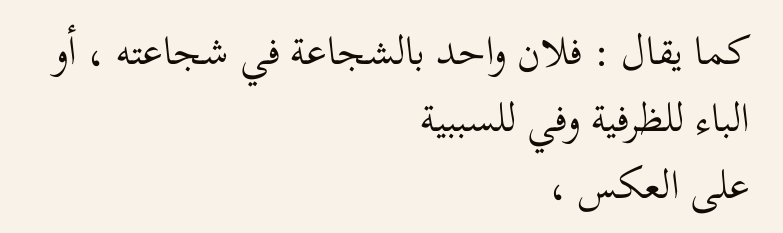كما يقال : فلان واحد بالشجاعة في شجاعته ، أو الباء للظرفية وفي للسببية
على العكس ،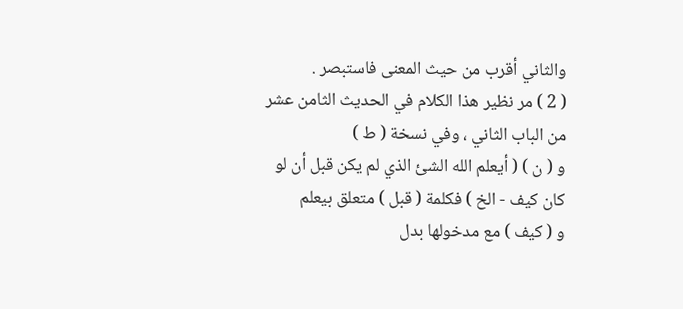والثاني أقرب من حيث المعنى فاستبصر .
( 2 ) مر نظير هذا الكلام في الحديث الثامن عشر من الباب الثاني ، وفي نسخة ( ط )
و ( ن ) ( أيعلم الله الشئ الذي لم يكن قبل أن لو كان كيف - الخ ) فكلمة ( قبل ) متعلق بيعلم
و ( كيف ) مع مدخولها بدل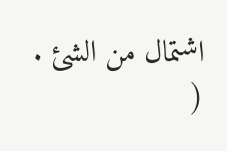اشتمال من الشئ .
(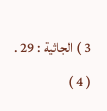3 ) الجاثية : 29 .
( 4 )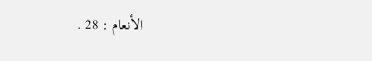الأنعام : 28 .